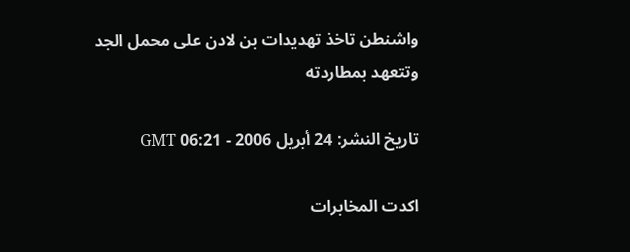واشنطن تاخذ تهديدات بن لادن على محمل الجد وتتعهد بمطاردته

تاريخ النشر: 24 أبريل 2006 - 06:21 GMT

اكدت المخابرات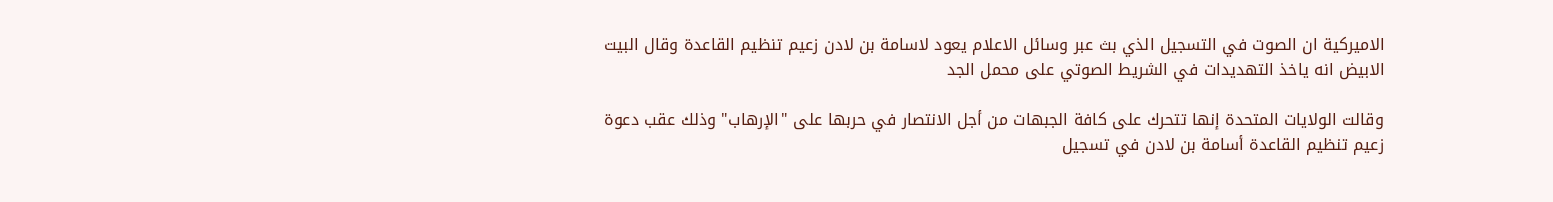الاميركية ان الصوت في التسجيل الذي بث عبر وسائل الاعلام يعود لاسامة بن لادن زعيم تنظيم القاعدة وقال البيت الابيض انه ياخذ التهديدات في الشريط الصوتي على محمل الجد

وقالت الولايات المتحدة إنها تتحرك على كافة الجبهات من أجل الانتصار في حربها على "الإرهاب" وذلك عقب دعوة زعيم تنظيم القاعدة أسامة بن لادن في تسجيل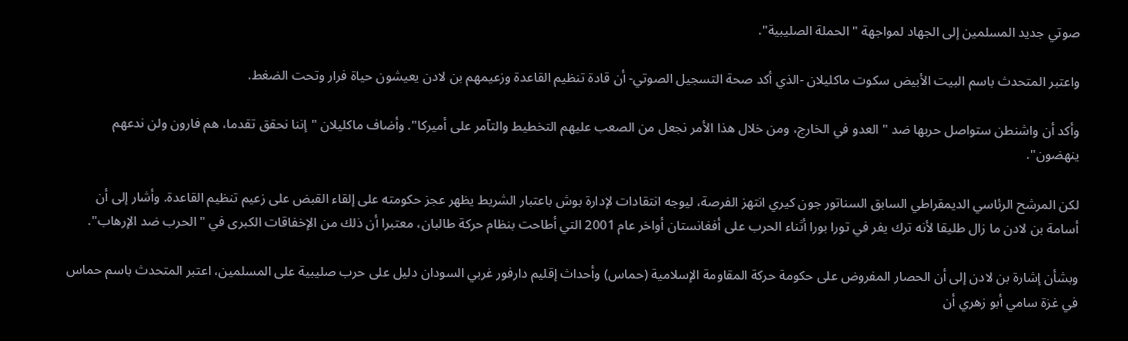صوتي جديد المسلمين إلى الجهاد لمواجهة "الحملة الصليبية".

واعتبر المتحدث باسم البيت الأبيض سكوت ماكليلان -الذي أكد صحة التسجيل الصوتي- أن قادة تنظيم القاعدة وزعيمهم بن لادن يعيشون حياة فرار وتحت الضغط.

وأكد أن واشنطن ستواصل حربها ضد "العدو في الخارج، ومن خلال هذا الأمر نجعل من الصعب عليهم التخطيط والتآمر على أميركا". وأضاف ماكليلان "إننا نحقق تقدما، هم فارون ولن ندعهم ينهضون".

لكن المرشح الرئاسي الديمقراطي السابق السناتور جون كيري انتهز الفرصة، ليوجه انتقادات لإدارة بوش باعتبار الشريط يظهر عجز حكومته على إلقاء القبض على زعيم تنظيم القاعدة. وأشار إلى أن أسامة بن لادن ما زال طليقا لأنه ترك يفر في تورا بورا أثناء الحرب على أفغانستان أواخر عام 2001 التي أطاحت بنظام حركة طالبان، معتبرا أن ذلك من الإخفاقات الكبرى في "الحرب ضد الإرهاب".

وبشأن إشارة بن لادن إلى أن الحصار المفروض على حكومة حركة المقاومة الإسلامية (حماس) وأحداث إقليم دارفور غربي السودان دليل على حرب صليبية على المسلمين، اعتبر المتحدث باسم حماس في غزة سامي أبو زهري أن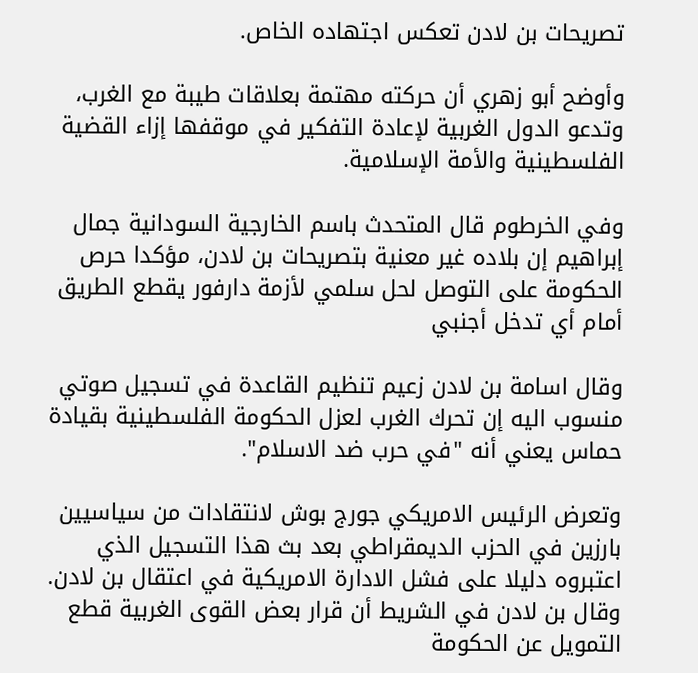تصريحات بن لادن تعكس اجتهاده الخاص.

وأوضح أبو زهري أن حركته مهتمة بعلاقات طيبة مع الغرب، وتدعو الدول الغربية لإعادة التفكير في موقفها إزاء القضية الفلسطينية والأمة الإسلامية.

وفي الخرطوم قال المتحدث باسم الخارجية السودانية جمال إبراهيم إن بلاده غير معنية بتصريحات بن لادن، مؤكدا حرص الحكومة على التوصل لحل سلمي لأزمة دارفور يقطع الطريق أمام أي تدخل أجنبي

وقال اسامة بن لادن زعيم تنظيم القاعدة في تسجيل صوتي منسوب اليه إن تحرك الغرب لعزل الحكومة الفلسطينية بقيادة حماس يعني أنه "في حرب ضد الاسلام".

وتعرض الرئيس الامريكي جورج بوش لانتقادات من سياسيين بارزين في الحزب الديمقراطي بعد بث هذا التسجيل الذي اعتبروه دليلا على فشل الادارة الامريكية في اعتقال بن لادن. وقال بن لادن في الشريط أن قرار بعض القوى الغربية قطع التمويل عن الحكومة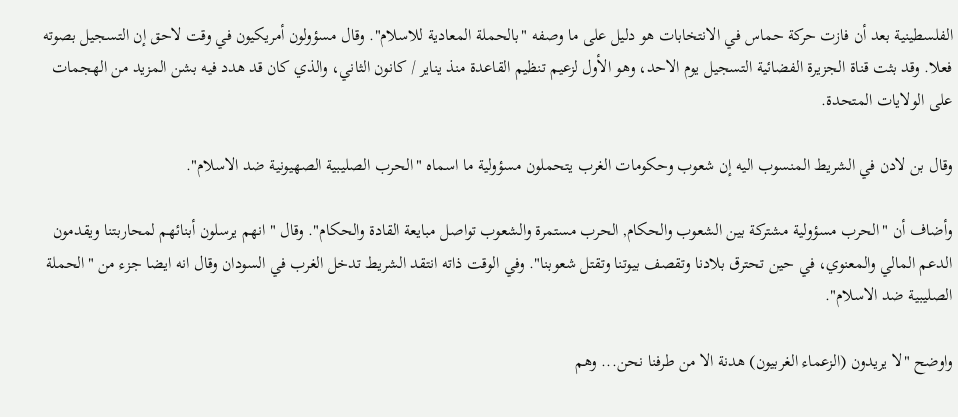الفلسطينية بعد أن فازت حركة حماس في الانتخابات هو دليل على ما وصفه "بالحملة المعادية للاسلام". وقال مسؤولون أمريكيون في وقت لاحق إن التسجيل بصوته فعلا. وقد بثت قناة الجزيرة الفضائية التسجيل يوم الاحد، وهو الأول لزعيم تنظيم القاعدة منذ يناير / كانون الثاني، والذي كان قد هدد فيه بشن المزيد من الهجمات على الولايات المتحدة.

وقال بن لادن في الشريط المنسوب اليه إن شعوب وحكومات الغرب يتحملون مسؤولية ما اسماه "الحرب الصليبية الصهيونية ضد الاسلام".

وأضاف أن "الحرب مسؤولية مشتركة بين الشعوب والحكام, الحرب مستمرة والشعوب تواصل مبايعة القادة والحكام". وقال "انهم يرسلون أبنائهم لمحاربتنا ويقدمون الدعم المالي والمعنوي، في حين تحترق بلادنا وتقصف بيوتنا وتقتل شعوبنا". وفي الوقت ذاته انتقد الشريط تدخل الغرب في السودان وقال انه ايضا جزء من "الحملة الصليبية ضد الاسلام".

واوضح "لا يريدون (الزعماء الغربيون) هدنة الا من طرفنا نحن... وهم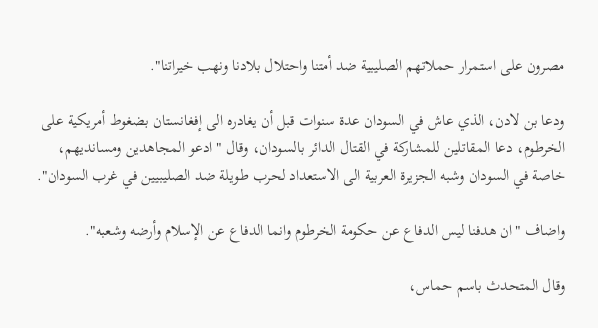مصرون على استمرار حملاتهم الصليبية ضد أمتنا واحتلال بلادنا ونهب خيراتنا".

ودعا بن لادن، الذي عاش في السودان عدة سنوات قبل أن يغادره الى إفغانستان بضغوط أمريكية على الخرطوم، دعا المقاتلين للمشاركة في القتال الدائر بالسودان، وقال "ادعو المجاهدين ومسانديهم، خاصة في السودان وشبه الجزيرة العربية الى الاستعداد لحرب طويلة ضد الصليبيين في غرب السودان".

واضاف "ان هدفنا ليس الدفاع عن حكومة الخرطوم وانما الدفاع عن الإسلام وأرضه وشعبه".

وقال المتحدث باسم حماس،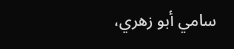سامي أبو زهري،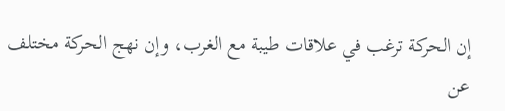إن الحركة ترغب في علاقات طيبة مع الغرب، وإن نهج الحركة مختلف عن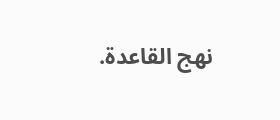نهج القاعدة.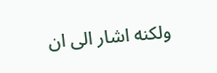ولكنه اشار الى ان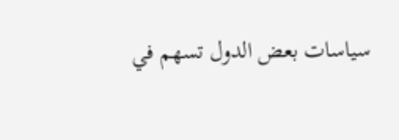سياسات بعض الدول تسهم في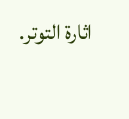اثارة التوتر.